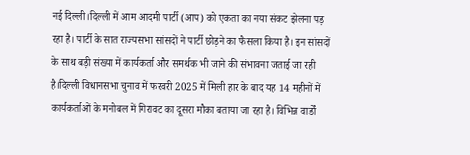नई दिल्ली।दिल्ली में आम आदमी पार्टी (आप) को एकता का नया संकट झेलना पड़ रहा है। पार्टी के सात राज्यसभा सांसदों ने पार्टी छोड़ने का फैसला किया है। इन सांसदों के साथ बड़ी संख्या में कार्यकर्ता और समर्थक भी जाने की संभावना जताई जा रही है।दिल्ली विधानसभा चुनाव में फरवरी 2025 में मिली हार के बाद यह 14 महीनों में कार्यकर्ताओं के मनोबल में गिरावट का दूसरा मौका बताया जा रहा है। विभिन्न वार्डों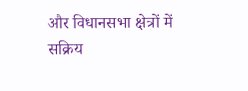और विधानसभा क्षेत्रों में सक्रिय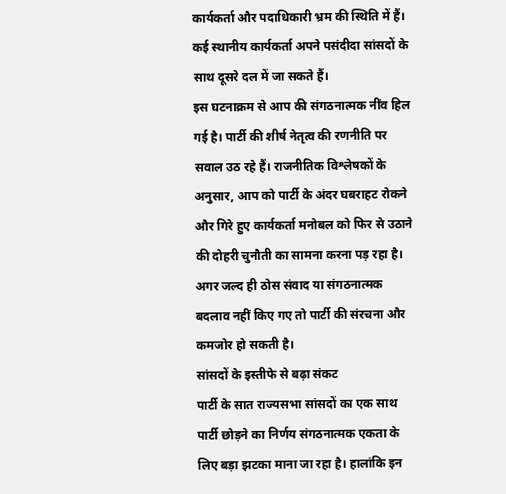कार्यकर्ता और पदाधिकारी भ्रम की स्थिति में हैं। कई स्थानीय कार्यकर्ता अपने पसंदीदा सांसदों के साथ दूसरे दल में जा सकते हैं।
इस घटनाक्रम से आप की संगठनात्मक नींव हिल गई है। पार्टी की शीर्ष नेतृत्व की रणनीति पर सवाल उठ रहे हैं। राजनीतिक विश्लेषकों के अनुसार, आप को पार्टी के अंदर घबराहट रोकने और गिरे हुए कार्यकर्ता मनोबल को फिर से उठाने की दोहरी चुनौती का सामना करना पड़ रहा है। अगर जल्द ही ठोस संवाद या संगठनात्मक बदलाव नहीं किए गए तो पार्टी की संरचना और कमजोर हो सकती है।
सांसदों के इस्तीफे से बढ़ा संकट
पार्टी के सात राज्यसभा सांसदों का एक साथ पार्टी छोड़ने का निर्णय संगठनात्मक एकता के लिए बड़ा झटका माना जा रहा है। हालांकि इन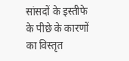सांसदों के इस्तीफे के पीछे के कारणों का विस्तृत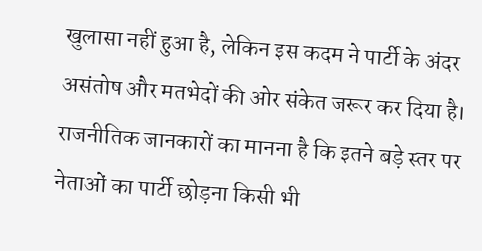खुलासा नहीं हुआ है, लेकिन इस कदम ने पार्टी के अंदर असंतोष और मतभेदों की ओर संकेत जरूर कर दिया है।
राजनीतिक जानकारों का मानना है कि इतने बड़े स्तर पर नेताओं का पार्टी छोड़ना किसी भी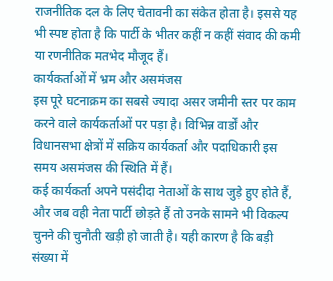राजनीतिक दल के लिए चेतावनी का संकेत होता है। इससे यह भी स्पष्ट होता है कि पार्टी के भीतर कहीं न कहीं संवाद की कमी या रणनीतिक मतभेद मौजूद हैं।
कार्यकर्ताओं में भ्रम और असमंजस
इस पूरे घटनाक्रम का सबसे ज्यादा असर जमीनी स्तर पर काम करने वाले कार्यकर्ताओं पर पड़ा है। विभिन्न वार्डों और विधानसभा क्षेत्रों में सक्रिय कार्यकर्ता और पदाधिकारी इस समय असमंजस की स्थिति में हैं।
कई कार्यकर्ता अपने पसंदीदा नेताओं के साथ जुड़े हुए होते हैं, और जब वही नेता पार्टी छोड़ते हैं तो उनके सामने भी विकल्प चुनने की चुनौती खड़ी हो जाती है। यही कारण है कि बड़ी संख्या में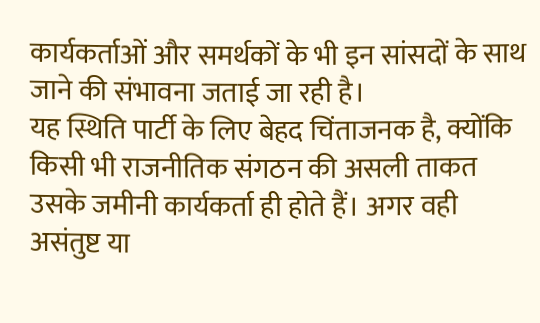कार्यकर्ताओं और समर्थकों के भी इन सांसदों के साथ जाने की संभावना जताई जा रही है।
यह स्थिति पार्टी के लिए बेहद चिंताजनक है, क्योंकि किसी भी राजनीतिक संगठन की असली ताकत उसके जमीनी कार्यकर्ता ही होते हैं। अगर वही असंतुष्ट या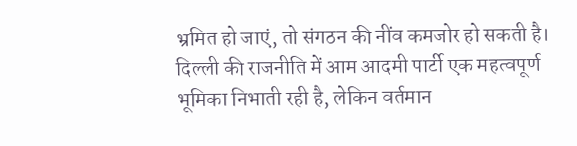भ्रमित हो जाएं, तो संगठन की नींव कमजोर हो सकती है।
दिल्ली की राजनीति में आम आदमी पार्टी एक महत्वपूर्ण भूमिका निभाती रही है, लेकिन वर्तमान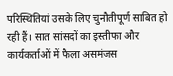परिस्थितियां उसके लिए चुनौतीपूर्ण साबित हो रही हैं। सात सांसदों का इस्तीफा और कार्यकर्ताओं में फैला असमंजस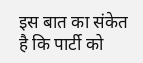इस बात का संकेत है कि पार्टी को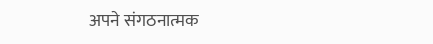अपने संगठनात्मक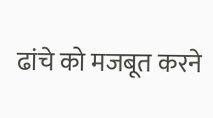ढांचे को मजबूत करने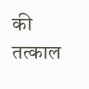की तत्काल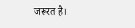जरूरत है।